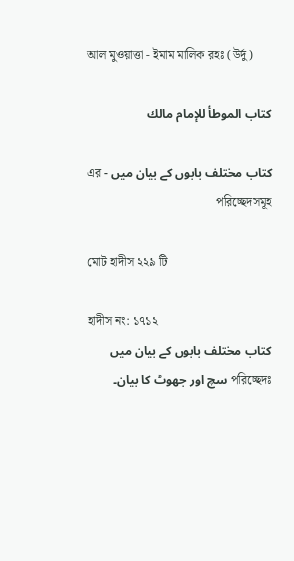আল মুওয়াত্তা - ইমাম মালিক রহঃ (উর্দু)

كتاب الموطأ للإمام مالك

کتاب مختلف بابوں کے بیان میں - এর পরিচ্ছেদসমূহ

মোট হাদীস ২২৯ টি

হাদীস নং: ১৭১২
کتاب مختلف بابوں کے بیان میں
পরিচ্ছেদঃ سچ اور جھوٹ کا بیان۔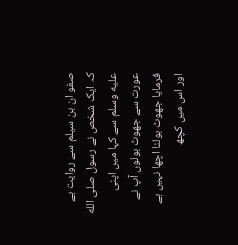صفو ان بن سیلم سے روایت ہے کہ ایک شخص نے رسول صلى الله عليه وسلم سے کہا میں اپنی عورت سے جھوٹ بولوں آپ نے فرمایا جھوٹ بولنا اچھا نہیں ہے اور اس میں کچھ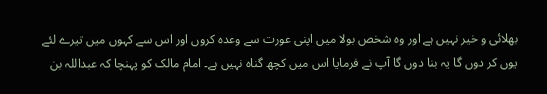بھلائی و خیر نہیں ہے اور وہ شخص بولا میں اپنی عورت سے وعدہ کروں اور اس سے کہوں میں تیرے لئے یوں کر دوں گا یہ بنا دوں گا آپ نے فرمایا اس میں کچھ گناہ نہیں ہے۔ امام مالک کو پہنچا کہ عبداللہ بن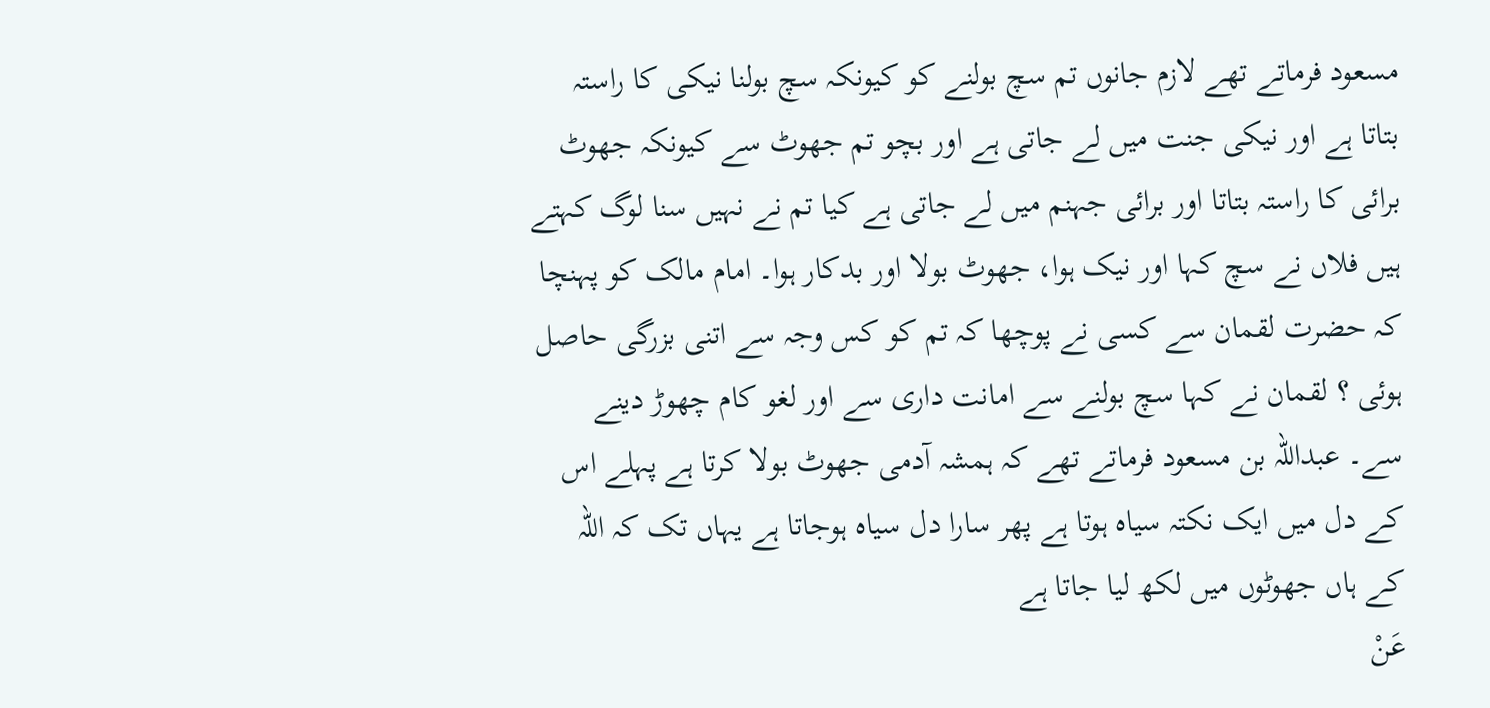مسعود فرماتے تھے لازم جانوں تم سچ بولنے کو کیونکہ سچ بولنا نیکی کا راستہ بتاتا ہے اور نیکی جنت میں لے جاتی ہے اور بچو تم جھوٹ سے کیونکہ جھوٹ برائی کا راستہ بتاتا اور برائی جہنم میں لے جاتی ہے کیا تم نے نہیں سنا لوگ کہتے ہیں فلاں نے سچ کہا اور نیک ہوا، جھوٹ بولا اور بدکار ہوا۔ امام مالک کو پہنچا کہ حضرت لقمان سے کسی نے پوچھا کہ تم کو کس وجہ سے اتنی بزرگی حاصل ہوئی ؟ لقمان نے کہا سچ بولنے سے امانت داری سے اور لغو کام چھوڑ دینے سے۔ عبداللہ بن مسعود فرماتے تھے کہ ہمشہ آدمی جھوٹ بولا کرتا ہے پہلے اس کے دل میں ایک نکتہ سیاہ ہوتا ہے پھر سارا دل سیاہ ہوجاتا ہے یہاں تک کہ اللہ کے ہاں جھوٹوں میں لکھ لیا جاتا ہے
عَنْ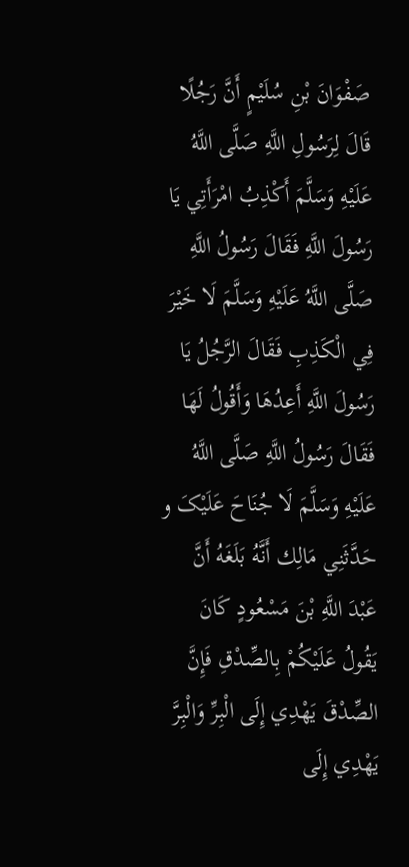صَفْوَانَ بْنِ سُلَيْمٍ أَنَّ رَجُلًا قَالَ لِرَسُولِ اللَّهِ صَلَّی اللَّهُ عَلَيْهِ وَسَلَّمَ أَکْذِبُ امْرَأَتِي يَا رَسُولَ اللَّهِ فَقَالَ رَسُولُ اللَّهِ صَلَّی اللَّهُ عَلَيْهِ وَسَلَّمَ لَا خَيْرَ فِي الْکَذِبِ فَقَالَ الرَّجُلُ يَا رَسُولَ اللَّهِ أَعِدُهَا وَأَقُولُ لَهَا فَقَالَ رَسُولُ اللَّهِ صَلَّی اللَّهُ عَلَيْهِ وَسَلَّمَ لَا جُنَاحَ عَلَيْکَ و حَدَّثَنِي مَالِك أَنَّهُ بَلَغَهُ أَنَّ عَبْدَ اللَّهِ بْنَ مَسْعُودٍ كَانَ يَقُولُ عَلَيْكُمْ بِالصِّدْقِ فَإِنَّ الصِّدْقَ يَهْدِي إِلَى الْبِرِّ وَالْبِرَّ يَهْدِي إِلَى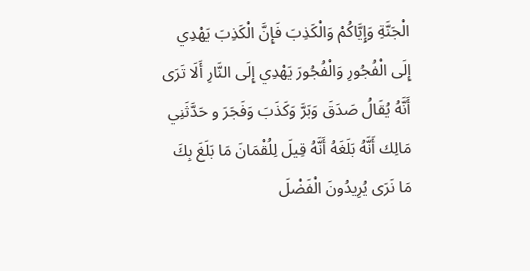الْجَنَّةِ وَإِيَّاكُمْ وَالْكَذِبَ فَإِنَّ الْكَذِبَ يَهْدِي إِلَى الْفُجُورِ وَالْفُجُورَ يَهْدِي إِلَى النَّارِ أَلَا تَرَى أَنَّهُ يُقَالُ صَدَقَ وَبَرَّ وَكَذَبَ وَفَجَرَ و حَدَّثَنِي مَالِك أَنَّهُ بَلَغَهُ أَنَّهُ قِيلَ لِلُقْمَانَ مَا بَلَغَ بِكَ مَا نَرَى يُرِيدُونَ الْفَضْلَ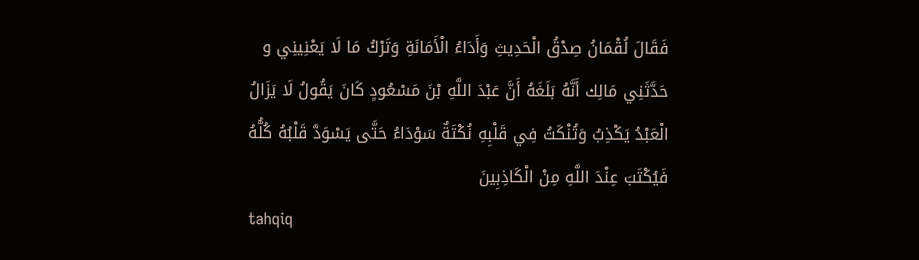فَقَالَ لُقْمَانُ صِدْقُ الْحَدِيثِ وَأَدَاءُ الْأَمَانَةِ وَتَرْكُ مَا لَا يَعْنِينِي و حَدَّثَنِي مَالِك أَنَّهُ بَلَغَهُ أَنَّ عَبْدَ اللَّهِ بْنَ مَسْعُودٍ كَانَ يَقُولُ لَا يَزَالُ الْعَبْدُ يَكْذِبُ وَتُنْكَتُ فِي قَلْبِهِ نُكْتَةٌ سَوْدَاءُ حَتَّى يَسْوَدَّ قَلْبُهُ كُلُّهُ فَيُكْتَبَ عِنْدَ اللَّهِ مِنْ الْكَاذِبِينَ
tahqiq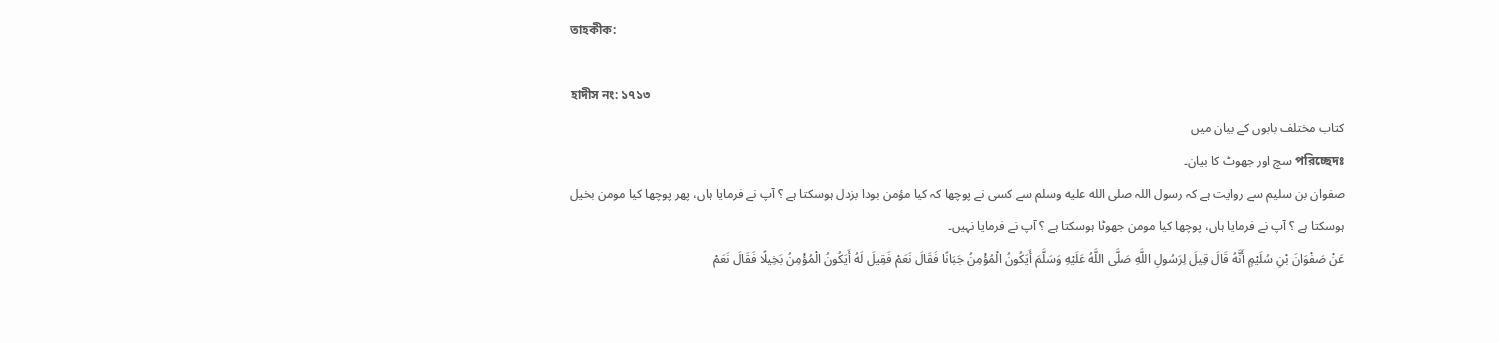তাহকীক:

হাদীস নং: ১৭১৩
کتاب مختلف بابوں کے بیان میں
পরিচ্ছেদঃ سچ اور جھوٹ کا بیان۔
صفوان بن سلیم سے روایت ہے کہ رسول اللہ صلى الله عليه وسلم سے کسی نے پوچھا کہ کیا مؤمن بودا بزدل ہوسکتا ہے ؟ آپ نے فرمایا ہاں، پھر پوچھا کیا مومن بخیل ہوسکتا ہے ؟ آپ نے فرمایا ہاں، پوچھا کیا مومن جھوٹا ہوسکتا ہے ؟ آپ نے فرمایا نہیں۔
عَنْ صَفْوَانَ بْنِ سُلَيْمٍ أَنَّهُ قَالَ قِيلَ لِرَسُولِ اللَّهِ صَلَّی اللَّهُ عَلَيْهِ وَسَلَّمَ أَيَکُونُ الْمُؤْمِنُ جَبَانًا فَقَالَ نَعَمْ فَقِيلَ لَهُ أَيَکُونُ الْمُؤْمِنُ بَخِيلًا فَقَالَ نَعَمْ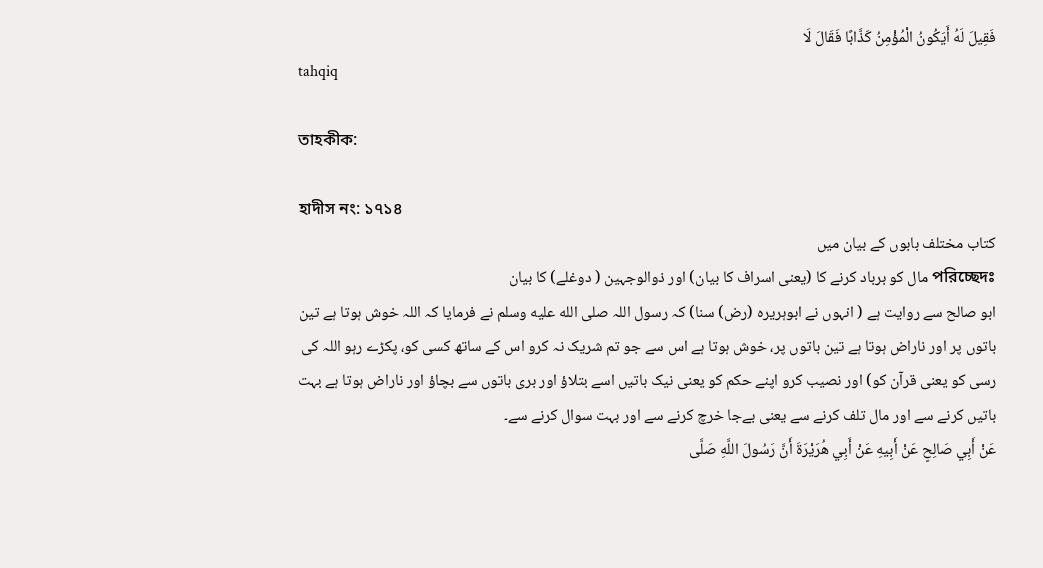فَقِيلَ لَهُ أَيَکُونُ الْمُؤْمِنُ کَذَّابًا فَقَالَ لَا
tahqiq

তাহকীক:

হাদীস নং: ১৭১৪
کتاب مختلف بابوں کے بیان میں
পরিচ্ছেদঃ مال کو برباد کرنے کا (یعنی اسراف کا بیان) اور ذوالوجہین ( دوغلے) کا بیان
ابو صالح سے روایت ہے ( انہوں نے ابوہریرہ (رض) سنا) کہ رسول اللہ صلى الله عليه وسلم نے فرمایا کہ اللہ خوش ہوتا ہے تین باتوں پر اور ناراض ہوتا ہے تین باتوں پر، خوش ہوتا ہے اس سے جو تم شریک نہ کرو اس کے ساتھ کسی کو، پکڑے رہو اللہ کی رسی کو یعنی قرآن کو) اور نصیب کرو اپنے حکم کو یعنی نیک باتیں اسے بتلاؤ اور بری باتوں سے بچاؤ اور ناراض ہوتا ہے بہت باتیں کرنے سے اور مال تلف کرنے سے یعنی بےجا خرچ کرنے سے اور بہت سوال کرنے سے۔
عَنْ أَبِي صَالِحٍ عَنْ أَبِيهِ عَنْ أَبِي هُرَيْرَةَ أَنَّ رَسُولَ اللَّهِ صَلَّی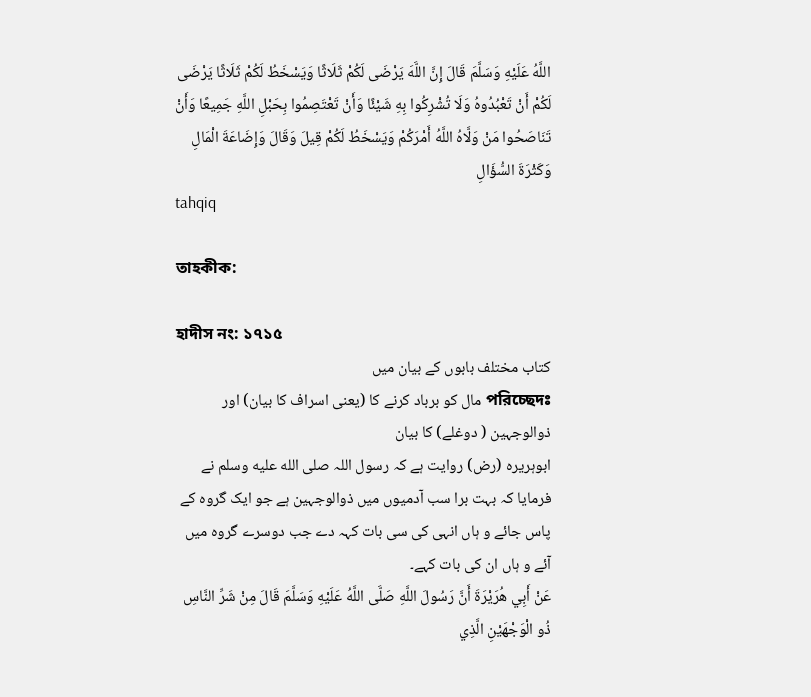اللَّهُ عَلَيْهِ وَسَلَّمَ قَالَ إِنَّ اللَّهَ يَرْضَی لَکُمْ ثَلَاثًا وَيَسْخَطُ لَکُمْ ثَلَاثًا يَرْضَی لَکُمْ أَنْ تَعْبُدُوهُ وَلَا تُشْرِکُوا بِهِ شَيْئًا وَأَنْ تَعْتَصِمُوا بِحَبْلِ اللَّهِ جَمِيعًا وَأَنْ تَنَاصَحُوا مَنْ وَلَّاهُ اللَّهُ أَمْرَکُمْ وَيَسْخَطُ لَکُمْ قِيلَ وَقَالَ وَإِضَاعَةَ الْمَالِ وَکَثْرَةَ السُّؤَالِ
tahqiq

তাহকীক:

হাদীস নং: ১৭১৫
کتاب مختلف بابوں کے بیان میں
পরিচ্ছেদঃ مال کو برباد کرنے کا (یعنی اسراف کا بیان) اور ذوالوجہین ( دوغلے) کا بیان
ابوہریرہ (رض) روایت ہے کہ رسول اللہ صلى الله عليه وسلم نے فرمایا کہ بہت برا سب آدمیوں میں ذوالوجہین ہے جو ایک گروہ کے پاس جائے و ہاں انہی کی سی بات کہہ دے جب دوسرے گروہ میں آئے و ہاں ان کی بات کہے۔
عَنْ أَبِي هُرَيْرَةَ أَنَّ رَسُولَ اللَّهِ صَلَّی اللَّهُ عَلَيْهِ وَسَلَّمَ قَالَ مِنْ شَرِّ النَّاسِ ذُو الْوَجْهَيْنِ الَّذِي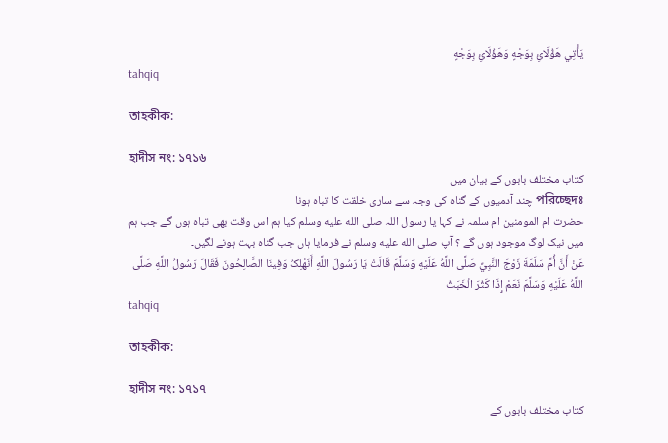يَأْتِي هَؤُلَائِ بِوَجْهٍ وَهَؤُلَائِ بِوَجْهٍ
tahqiq

তাহকীক:

হাদীস নং: ১৭১৬
کتاب مختلف بابوں کے بیان میں
পরিচ্ছেদঃ چند آدمیوں کے گناہ کی وجہ سے ساری خلقت کا تباہ ہونا
حضرت ام المومنین ام سلمہ نے کہا یا رسول اللہ صلى الله عليه وسلم کیا ہم اس وقت بھی تباہ ہوں گے جب ہم میں نیک لوگ موجود ہوں گے ؟ آپ صلى الله عليه وسلم نے فرمایا ہاں جب گناہ بہت ہونے لگیں۔
عَنْ أَنَّ أُمَّ سَلَمَةَ زَوْجَ النَّبِيِّ صَلَّی اللَّهُ عَلَيْهِ وَسَلَّمَ قَالَتْ يَا رَسُولَ اللَّهِ أَنَهْلِکُ وَفِينَا الصَّالِحُونَ فَقَالَ رَسُولُ اللَّهِ صَلَّی اللَّهُ عَلَيْهِ وَسَلَّمَ نَعَمْ إِذَا کَثُرَ الْخَبَثُ
tahqiq

তাহকীক:

হাদীস নং: ১৭১৭
کتاب مختلف بابوں کے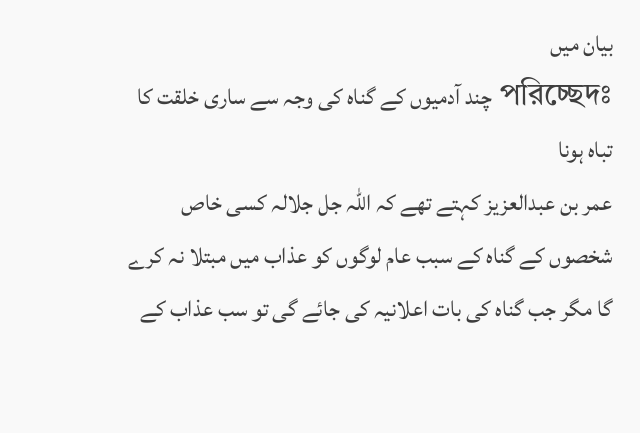بیان میں
পরিচ্ছেদঃ چند آدمیوں کے گناہ کی وجہ سے ساری خلقت کا تباہ ہونا
عمر بن عبدالعزیز کہتے تھے کہ اللہ جل جلالہ کسی خاص شخصوں کے گناہ کے سبب عام لوگوں کو عذاب میں مبتلا نہ کرے گا مگر جب گناہ کی بات اعلانیہ کی جائے گی تو سب عذاب کے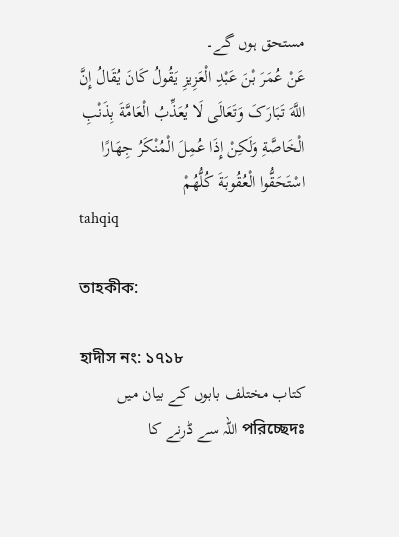مستحق ہوں گے۔
عَنْ عُمَرَ بْنَ عَبْدِ الْعَزِيزِ يَقُولُ کَانَ يُقَالُ إِنَّ اللَّهَ تَبَارَکَ وَتَعَالَی لَا يُعَذِّبُ الْعَامَّةَ بِذَنْبِ الْخَاصَّةِ وَلَکِنْ إِذَا عُمِلَ الْمُنْکَرُ جِهَارًا اسْتَحَقُّوا الْعُقُوبَةَ کُلُّهُمْ
tahqiq

তাহকীক:

হাদীস নং: ১৭১৮
کتاب مختلف بابوں کے بیان میں
পরিচ্ছেদঃ اللہ سے ڈرنے کا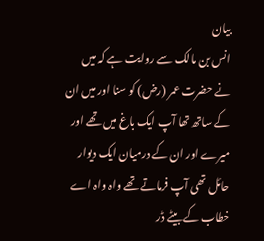بیان
انس بن مالک سے روایت ہے کہ میں نے حضرت عمر (رض) کو سنا اور میں ان کے ساتھ تھا آپ ایک باغ میں تھے اور میرے اور ان کے درمیان ایک دیوار حائل تھی آپ فرماتے تھے واہ واہ اے خطاب کے بیٹے ڈر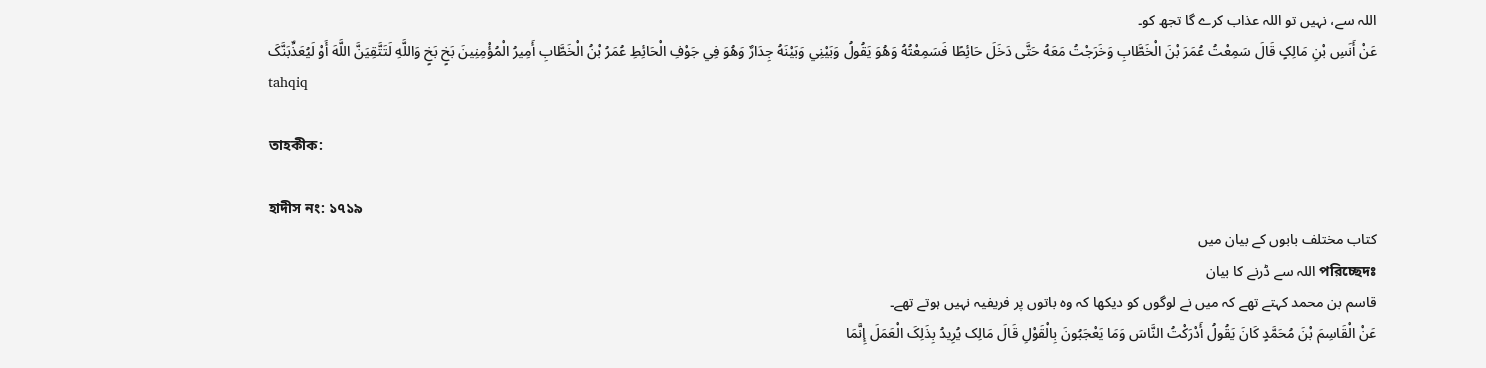اللہ سے، نہیں تو اللہ عذاب کرے گا تجھ کو۔
عَنْ أَنَسِ بْنِ مَالِکٍ قَالَ سَمِعْتُ عُمَرَ بْنَ الْخَطَّابِ وَخَرَجْتُ مَعَهُ حَتَّی دَخَلَ حَائِطًا فَسَمِعْتُهُ وَهُوَ يَقُولُ وَبَيْنِي وَبَيْنَهُ جِدَارٌ وَهُوَ فِي جَوْفِ الْحَائِطِ عُمَرُ بْنُ الْخَطَّابِ أَمِيرُ الْمُؤْمِنِينَ بَخٍ بَخٍ وَاللَّهِ لَتَتَّقِيَنَّ اللَّهَ أَوْ لَيُعَذِّبَنَّکَ
tahqiq

তাহকীক:

হাদীস নং: ১৭১৯
کتاب مختلف بابوں کے بیان میں
পরিচ্ছেদঃ اللہ سے ڈرنے کا بیان
قاسم بن محمد کہتے تھے کہ میں نے لوگوں کو دیکھا کہ وہ باتوں پر فریفیہ نہیں ہوتے تھے۔
عَنْ الْقَاسِمَ بْنَ مُحَمَّدٍ کَانَ يَقُولُ أَدْرَکْتُ النَّاسَ وَمَا يَعْجَبُونَ بِالْقَوْلِ قَالَ مَالِک يُرِيدُ بِذَلِکَ الْعَمَلَ إِنَّمَا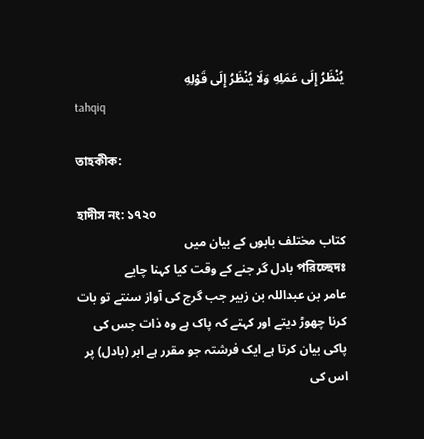يُنْظَرُ إِلَی عَمَلِهِ وَلَا يُنْظَرُ إِلَی قَوْلِهِ
tahqiq

তাহকীক:

হাদীস নং: ১৭২০
کتاب مختلف بابوں کے بیان میں
পরিচ্ছেদঃ بادل گر جنے کے وقت کیا کہنا چایے
عامر بن عبداللہ بن زبیر جب گرج کی آواز سنتے تو بات کرنا چھوڑ دیتے اور کہتے کہ پاک ہے وہ ذات جس کی پاکی بیان کرتا ہے ایک فرشتہ جو مقرر ہے ابر (بادل) پر اس کی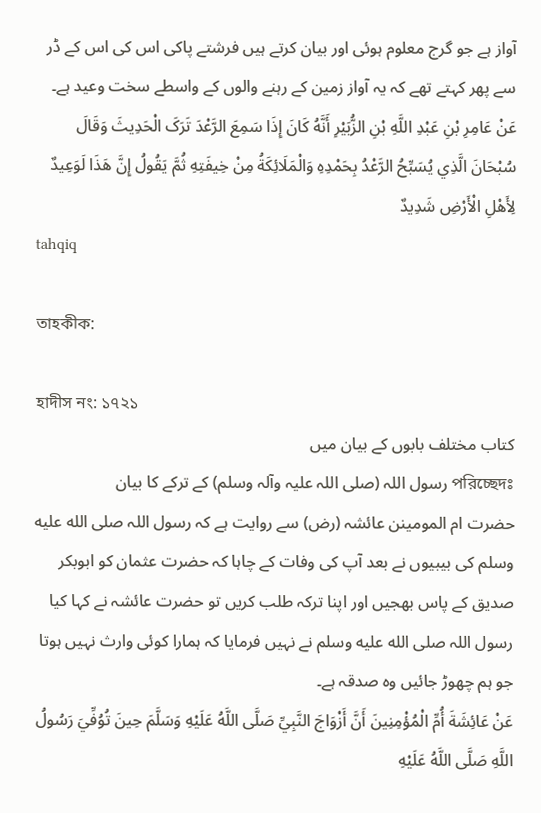آواز ہے جو گرج معلوم ہوئی اور بیان کرتے ہیں فرشتے پاکی اس کی اس کے ڈر سے پھر کہتے تھے کہ یہ آواز زمین کے رہنے والوں کے واسطے سخت وعید ہے۔
عَنْ عَامِرِ بْنِ عَبْدِ اللَّهِ بْنِ الزُّبَيْرِ أَنَّهُ کَانَ إِذَا سَمِعَ الرَّعْدَ تَرَکَ الْحَدِيثَ وَقَالَ سُبْحَانَ الَّذِي يُسَبِّحُ الرَّعْدُ بِحَمْدِهِ وَالْمَلَائِکَةُ مِنْ خِيفَتِهِ ثُمَّ يَقُولُ إِنَّ هَذَا لَوَعِيدٌ لِأَهْلِ الْأَرْضِ شَدِيدٌ
tahqiq

তাহকীক:

হাদীস নং: ১৭২১
کتاب مختلف بابوں کے بیان میں
পরিচ্ছেদঃ رسول اللہ (صلی اللہ علیہ وآلہ وسلم) کے ترکے کا بیان
حضرت ام المومینن عائشہ (رض) سے روایت ہے کہ رسول اللہ صلى الله عليه وسلم کی بیبیوں نے بعد آپ کی وفات کے چاہا کہ حضرت عثمان کو ابوبکر صدیق کے پاس بھجیں اور اپنا ترکہ طلب کریں تو حضرت عائشہ نے کہا کیا رسول اللہ صلى الله عليه وسلم نے نہیں فرمایا کہ ہمارا کوئی وارث نہیں ہوتا جو ہم چھوڑ جائیں وہ صدقہ ہے۔
عَنْ عَائِشَةَ أُمِّ الْمُؤْمِنِينَ أَنَّ أَزْوَاجَ النَّبِيِّ صَلَّی اللَّهُ عَلَيْهِ وَسَلَّمَ حِينَ تُوُفِّيَ رَسُولُ اللَّهِ صَلَّی اللَّهُ عَلَيْهِ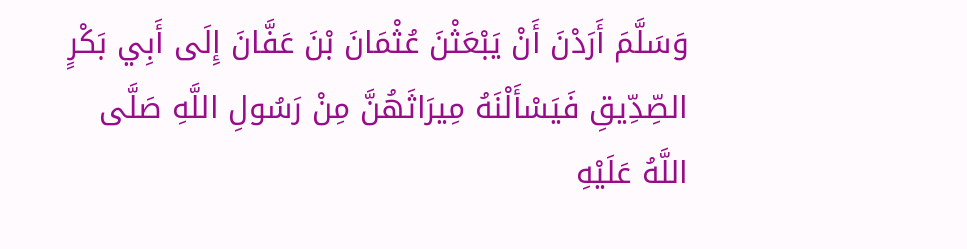وَسَلَّمَ أَرَدْنَ أَنْ يَبْعَثْنَ عُثْمَانَ بْنَ عَفَّانَ إِلَی أَبِي بَکْرٍ الصِّدِّيقِ فَيَسْأَلْنَهُ مِيرَاثَهُنَّ مِنْ رَسُولِ اللَّهِ صَلَّی اللَّهُ عَلَيْهِ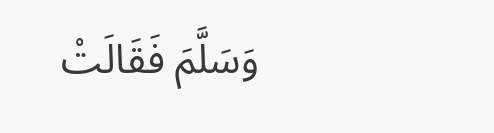وَسَلَّمَ فَقَالَتْ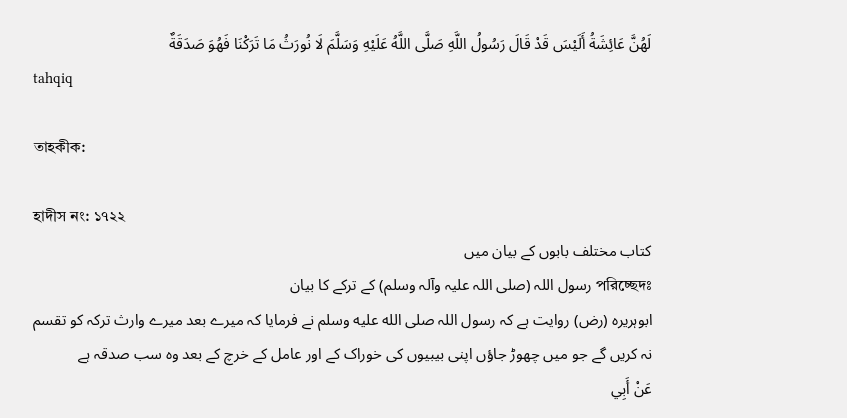لَهُنَّ عَائِشَةُ أَلَيْسَ قَدْ قَالَ رَسُولُ اللَّهِ صَلَّی اللَّهُ عَلَيْهِ وَسَلَّمَ لَا نُورَثُ مَا تَرَکْنَا فَهُوَ صَدَقَةٌ
tahqiq

তাহকীক:

হাদীস নং: ১৭২২
کتاب مختلف بابوں کے بیان میں
পরিচ্ছেদঃ رسول اللہ (صلی اللہ علیہ وآلہ وسلم) کے ترکے کا بیان
ابوہریرہ (رض) روایت ہے کہ رسول اللہ صلى الله عليه وسلم نے فرمایا کہ میرے بعد میرے وارث ترکہ کو تقسم نہ کریں گے جو میں چھوڑ جاؤں اپنی بیبیوں کی خوراک کے اور عامل کے خرچ کے بعد وہ سب صدقہ ہے
عَنْ أَبِي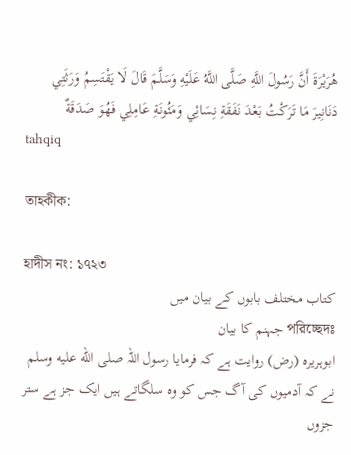هُرَيْرَةَ أَنَّ رَسُولَ اللَّهِ صَلَّی اللَّهُ عَلَيْهِ وَسَلَّمَ قَالَ لَا يَقْتَسِمُ وَرَثَتِي دَنَانِيرَ مَا تَرَکْتُ بَعْدَ نَفَقَةِ نِسَائِي وَمَئُونَةِ عَامِلِي فَهُوَ صَدَقَةٌ
tahqiq

তাহকীক:

হাদীস নং: ১৭২৩
کتاب مختلف بابوں کے بیان میں
পরিচ্ছেদঃ جہنم کا بیان
ابوہریرہ (رض) روایت ہے کہ فرمایا رسول اللہ صلى الله عليه وسلم نے کہ آدمیوں کی آگ جس کو وہ سلگاتے ہیں ایک جز ہے ستر جزوں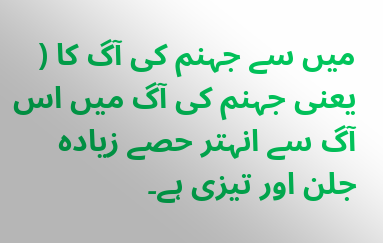میں سے جہنم کی آگ کا ( یعنی جہنم کی آگ میں اس آگ سے انہتر حصے زیادہ جلن اور تیزی ہے۔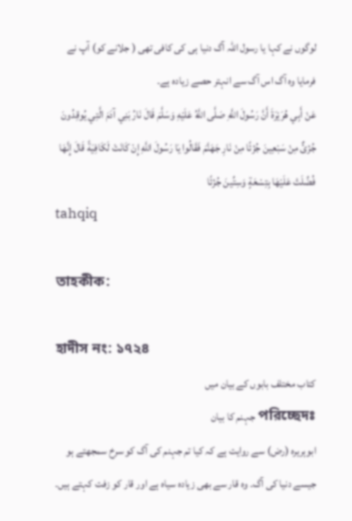لوگوں نے کہا یا رسول اللہ آگ دنیا ہی کی کافی تھی ( جلانے کو) آپ نے فرمایا وہ آگ اس آگ سے انہتر حصے زیادہ ہے۔
عَنْ أَبِي هُرَيْرَةَ أَنَّ رَسُولَ اللَّهِ صَلَّی اللَّهُ عَلَيْهِ وَسَلَّمَ قَالَ نَارُ بَنِي آدَمَ الَّتِي يُوقِدُونَ جُزْئٌ مِنْ سَبْعِينَ جُزْئًا مِنْ نَارِ جَهَنَّمَ فَقَالُوا يَا رَسُولَ اللَّهِ إِنْ کَانَتْ لَکَافِيَةً قَالَ إِنَّهَا فُضِّلَتْ عَلَيْهَا بِتِسْعَةٍ وَسِتِّينَ جُزْئًا
tahqiq

তাহকীক:

হাদীস নং: ১৭২৪
کتاب مختلف بابوں کے بیان میں
পরিচ্ছেদঃ جہنم کا بیان
ابوہریرہ (رض) سے روایت ہے کہ کیا تم جہنم کی آگ کو سرخ سمجھتے ہو جیسے دنیا کی آگ۔ وہ قار سے بھی زیادہ سیاہ ہے اور قار کو زفت کہتے ہیں۔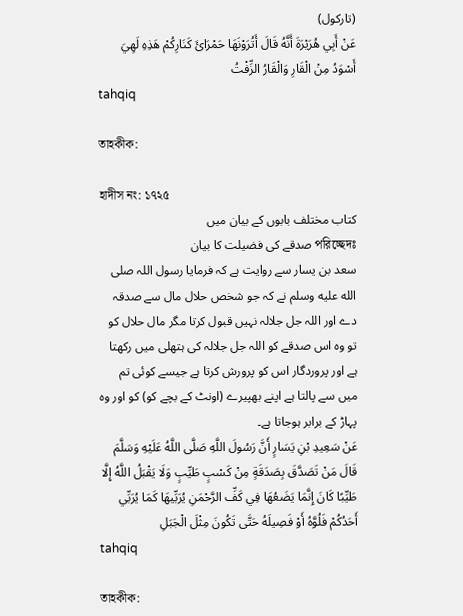(تارکول)
عَنْ أَبِي هُرَيْرَةَ أَنَّهُ قَالَ أَتُرَوْنَهَا حَمْرَائَ کَنَارِکُمْ هَذِهِ لَهِيَ أَسْوَدُ مِنْ الْقَارِ وَالْقَارُ الزِّفْتُ
tahqiq

তাহকীক:

হাদীস নং: ১৭২৫
کتاب مختلف بابوں کے بیان میں
পরিচ্ছেদঃ صدقے کی فضیلت کا بیان
سعد بن یسار سے روایت ہے کہ فرمایا رسول اللہ صلى الله عليه وسلم نے کہ جو شخص حلال مال سے صدقہ دے اور اللہ جل جلالہ نہیں قبول کرتا مگر مال حلال کو تو وہ اس صدقے کو اللہ جل جلالہ کی ہتھلی میں رکھتا ہے اور پروردگار اس کو پرورش کرتا ہے جیسے کوئی تم میں سے پالتا ہے اپنے بھپیرے (اونٹ کے بچے کو) کو اور وہ پہاڑ کے برابر ہوجاتا ہے۔
عَنْ سَعِيدِ بْنِ يَسَارٍ أَنَّ رَسُولَ اللَّهِ صَلَّی اللَّهُ عَلَيْهِ وَسَلَّمَ قَالَ مَنْ تَصَدَّقَ بِصَدَقَةٍ مِنْ کَسْبٍ طَيِّبٍ وَلَا يَقْبَلُ اللَّهُ إِلَّا طَيِّبًا کَانَ إِنَّمَا يَضَعُهَا فِي کَفِّ الرَّحْمَنِ يُرَبِّيهَا کَمَا يُرَبِّي أَحَدُکُمْ فَلُوَّهُ أَوْ فَصِيلَهُ حَتَّی تَکُونَ مِثْلَ الْجَبَلِ
tahqiq

তাহকীক: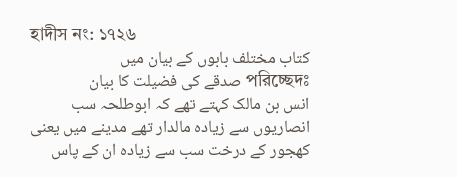হাদীস নং: ১৭২৬
کتاب مختلف بابوں کے بیان میں
পরিচ্ছেদঃ صدقے کی فضیلت کا بیان
انس بن مالک کہتے تھے کہ ابوطلحہ سب انصاریوں سے زیادہ مالدار تھے مدینے میں یعنی کھجور کے درخت سب سے زیادہ ان کے پاس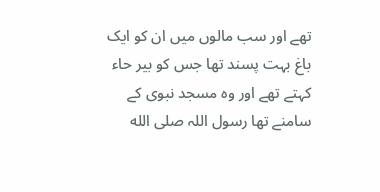تھے اور سب مالوں میں ان کو ایک باغ بہت پسند تھا جس کو بیر حاء کہتے تھے اور وہ مسجد نبوی کے سامنے تھا رسول اللہ صلى الله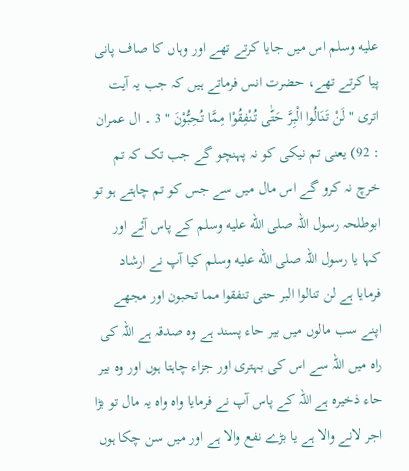عليه وسلم اس میں جایا کرتے تھے اور وہاں کا صاف پانی پیا کرتے تھے، حضرت انس فرماتے ہیں کہ جب یہ آیت اتری " لَنْ تَنَالُوا الْبِرَّ حَتّٰى تُنْفِقُوْا مِمَّا تُحِبُّوْنَ " 3 ۔ ال عمران : 92) یعنی تم نیکی کو نہ پہنچو گے جب تک کہ تم خرچ نہ کرو گے اس مال میں سے جس کو تم چاہتے ہو تو ابوطلحہ رسول اللہ صلى الله عليه وسلم کے پاس آئے اور کہا یا رسول اللہ صلى الله عليه وسلم کیا آپ نے ارشاد فرمایا ہے لن تنالوا البر حتی تنفقوا مما تحبون اور مجھے اپنے سب مالوں میں بیر حاء پسند ہے وہ صدقہ ہے اللہ کی راہ میں اللہ سے اس کی بہتری اور جزاء چاہتا ہوں اور وہ بیر حاء ذخیرہ ہے اللہ کے پاس آپ نے فرمایا واہ واہ یہ مال تو بڑا اجر لانے والا ہے یا بڑے نفع والا ہے اور میں سن چکا ہوں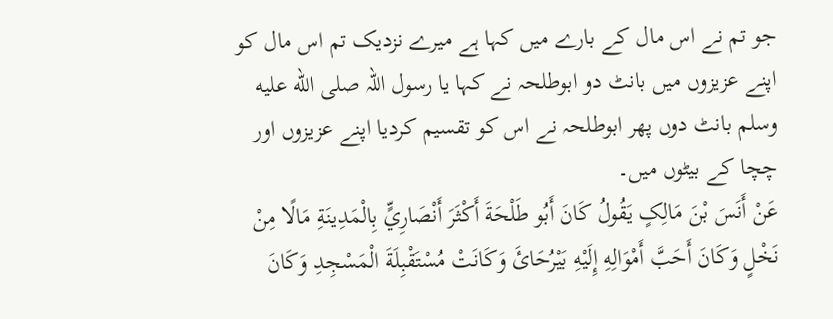جو تم نے اس مال کے بارے میں کہا ہے میرے نزدیک تم اس مال کو اپنے عزیزوں میں بانٹ دو ابوطلحہ نے کہا یا رسول اللہ صلى الله عليه وسلم بانٹ دوں پھر ابوطلحہ نے اس کو تقسیم کردیا اپنے عزیزوں اور چچا کے بیٹوں میں۔
عَنْ أَنَسَ بْنَ مَالِکٍ يَقُولُ کَانَ أَبُو طَلْحَةَ أَکْثَرَ أَنْصَارِيٍّ بِالْمَدِينَةِ مَالًا مِنْ نَخْلٍ وَکَانَ أَحَبَّ أَمْوَالِهِ إِلَيْهِ بَيْرُحَائَ وَکَانَتْ مُسْتَقْبِلَةَ الْمَسْجِدِ وَکَانَ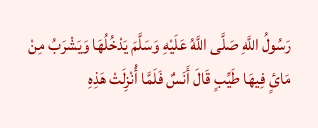رَسُولُ اللَّهِ صَلَّی اللَّهُ عَلَيْهِ وَسَلَّمَ يَدْخُلُهَا وَيَشْرَبُ مِنْ مَائٍ فِيهَا طَيِّبٍ قَالَ أَنَسٌ فَلَمَّا أُنْزِلَتْ هَذِهِ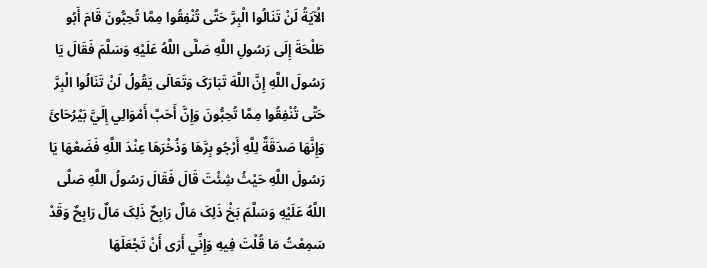الْآيَةُ لَنْ تَنَالُوا الْبِرَّ حَتَّی تُنْفِقُوا مِمَّا تُحِبُّونَ قَامَ أَبُو طَلْحَةَ إِلَی رَسُولِ اللَّهِ صَلَّی اللَّهُ عَلَيْهِ وَسَلَّمَ فَقَالَ يَا رَسُولَ اللَّهِ إِنَّ اللَّهَ تَبَارَکَ وَتَعَالَی يَقُولُ لَنْ تَنَالُوا الْبِرَّ حَتَّی تُنْفِقُوا مِمَّا تُحِبُّونَ وَإِنَّ أَحَبَّ أَمْوَالِي إِلَيَّ بَيْرُحَائَ وَإِنَّهَا صَدَقَةٌ لِلَّهِ أَرْجُو بِرَّهَا وَذُخْرَهَا عِنْدَ اللَّهِ فَضَعْهَا يَا رَسُولَ اللَّهِ حَيْثُ شِئْتَ قَالَ فَقَالَ رَسُولُ اللَّهِ صَلَّی اللَّهُ عَلَيْهِ وَسَلَّمَ بَخْ ذَلِکَ مَالٌ رَابِحٌ ذَلِکَ مَالٌ رَابِحٌ وَقَدْ سَمِعْتُ مَا قُلْتَ فِيهِ وَإِنِّي أَرَی أَنْ تَجْعَلَهَا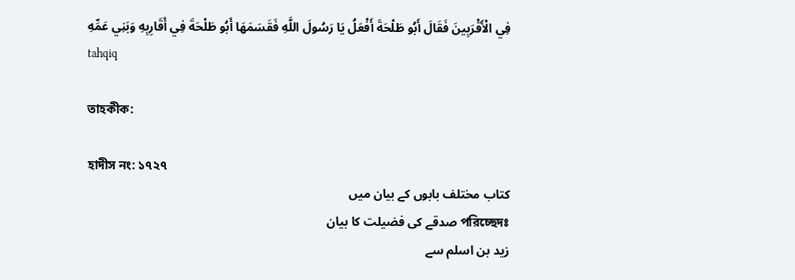فِي الْأَقْرَبِينَ فَقَالَ أَبُو طَلْحَةَ أَفْعَلُ يَا رَسُولَ اللَّهِ فَقَسَمَهَا أَبُو طَلْحَةَ فِي أَقَارِبِهِ وَبَنِي عَمِّهِ
tahqiq

তাহকীক:

হাদীস নং: ১৭২৭
کتاب مختلف بابوں کے بیان میں
পরিচ্ছেদঃ صدقے کی فضیلت کا بیان
زید بن اسلم سے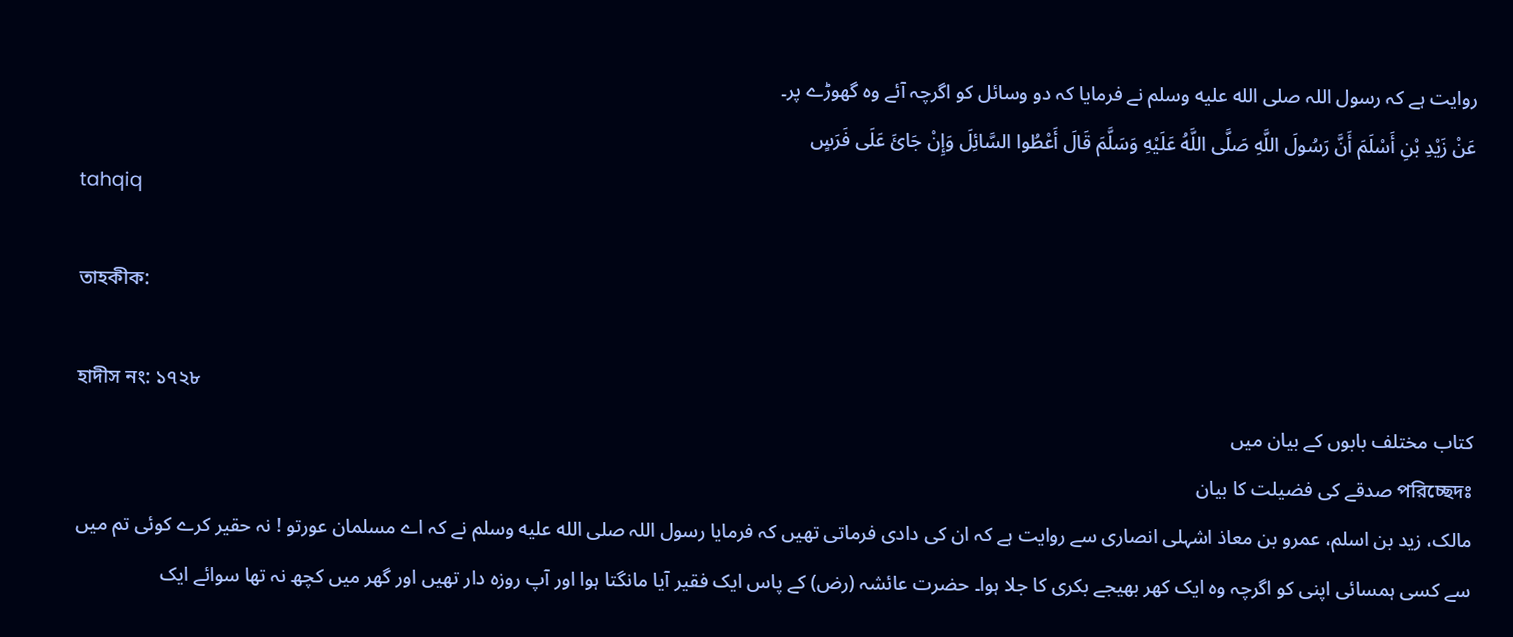روایت ہے کہ رسول اللہ صلى الله عليه وسلم نے فرمایا کہ دو وسائل کو اگرچہ آئے وہ گھوڑے پر۔
عَنْ زَيْدِ بْنِ أَسْلَمَ أَنَّ رَسُولَ اللَّهِ صَلَّی اللَّهُ عَلَيْهِ وَسَلَّمَ قَالَ أَعْطُوا السَّائِلَ وَإِنْ جَائَ عَلَی فَرَسٍ
tahqiq

তাহকীক:

হাদীস নং: ১৭২৮
کتاب مختلف بابوں کے بیان میں
পরিচ্ছেদঃ صدقے کی فضیلت کا بیان
مالک، زید بن اسلم، عمرو بن معاذ اشہلی انصاری سے روایت ہے کہ ان کی دادی فرماتی تھیں کہ فرمایا رسول اللہ صلى الله عليه وسلم نے کہ اے مسلمان عورتو ! نہ حقیر کرے کوئی تم میں سے کسی ہمسائی اپنی کو اگرچہ وہ ایک کھر بھیجے بکری کا جلا ہوا۔ حضرت عائشہ (رض) کے پاس ایک فقیر آیا مانگتا ہوا اور آپ روزہ دار تھیں اور گھر میں کچھ نہ تھا سوائے ایک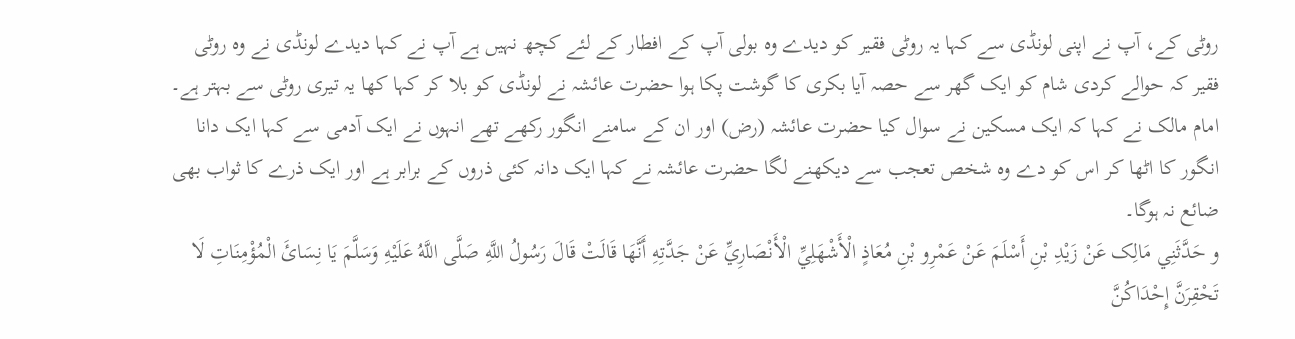روٹی کے، آپ نے اپنی لونڈی سے کہا یہ روٹی فقیر کو دیدے وہ بولی آپ کے افطار کے لئے کچھ نہیں ہے آپ نے کہا دیدے لونڈی نے وہ روٹی فقیر کہ حوالے کردی شام کو ایک گھر سے حصہ آیا بکری کا گوشت پکا ہوا حضرت عائشہ نے لونڈی کو بلا کر کہا کھا یہ تیری روٹی سے بہتر ہے۔ امام مالک نے کہا کہ ایک مسکین نے سوال کیا حضرت عائشہ (رض) اور ان کے سامنے انگور رکھے تھے انہوں نے ایک آدمی سے کہا ایک دانا انگور کا اٹھا کر اس کو دے وہ شخص تعجب سے دیکھنے لگا حضرت عائشہ نے کہا ایک دانہ کئی ذروں کے برابر ہے اور ایک ذرے کا ثواب بھی ضائع نہ ہوگا۔
و حَدَّثَنِي مَالِک عَنْ زَيْدِ بْنِ أَسْلَمَ عَنْ عَمْرِو بْنِ مُعَاذٍ الْأَشْهَلِيِّ الْأَنْصَارِيِّ عَنْ جَدَّتِهِ أَنَّهَا قَالَتْ قَالَ رَسُولُ اللَّهِ صَلَّی اللَّهُ عَلَيْهِ وَسَلَّمَ يَا نِسَائَ الْمُؤْمِنَاتِ لَا تَحْقِرَنَّ إِحْدَاکُنَّ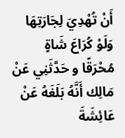أَنْ تُهْدِيَ لِجَارَتِهَا وَلَوْ کُرَاعَ شَاةٍ مُحْرَقًا و حَدَّثَنِي عَنْ مَالِك أَنَّهُ بَلَغَهُ عَنْ عَائِشَةَ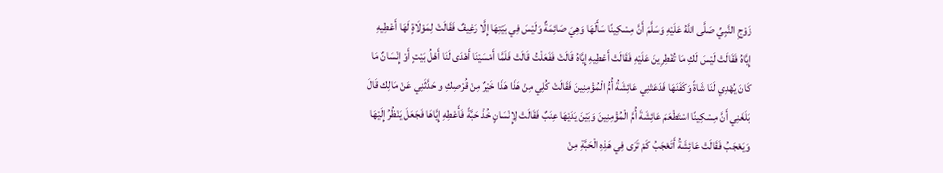زَوْجِ النَّبِيِّ صَلَّى اللَّهُ عَلَيْهِ وَسَلَّمَ أَنَّ مِسْكِينًا سَأَلَهَا وَهِيَ صَائِمَةٌ وَلَيْسَ فِي بَيْتِهَا إِلَّا رَغِيفٌ فَقَالَتْ لِمَوْلَاةٍ لَهَا أَعْطِيهِ إِيَّاهُ فَقَالَتْ لَيْسَ لَكِ مَا تُفْطِرِينَ عَلَيْهِ فَقَالَتْ أَعْطِيهِ إِيَّاهُ قَالَتْ فَفَعَلْتُ قَالَتْ فَلَمَّا أَمْسَيْنَا أَهْدَى لَنَا أَهْلُ بَيْتٍ أَوْ إِنْسَانٌ مَا كَانَ يُهْدِي لَنَا شَاةً وَكَفَنَهَا فَدَعَتْنِي عَائِشَةُ أُمُّ الْمُؤْمِنِينَ فَقَالَتْ كُلِي مِنْ هَذَا هَذَا خَيْرٌ مِنْ قُرْصِكِ و حَدَّثَنِي عَنْ مَالِك قَالَ بَلَغَنِي أَنَّ مِسْكِينًا اسْتَطْعَمَ عَائِشَةَ أُمَّ الْمُؤْمِنِينَ وَبَيْنَ يَدَيْهَا عِنَبٌ فَقَالَتْ لِإِنْسَانٍ خُذْ حَبَّةً فَأَعْطِهِ إِيَّاهَا فَجَعَلَ يَنْظُرُ إِلَيْهَا وَيَعْجَبُ فَقَالَتْ عَائِشَةُ أَتَعْجَبُ كَمْ تَرَى فِي هَذِهِ الْحَبَّةِ مِنْ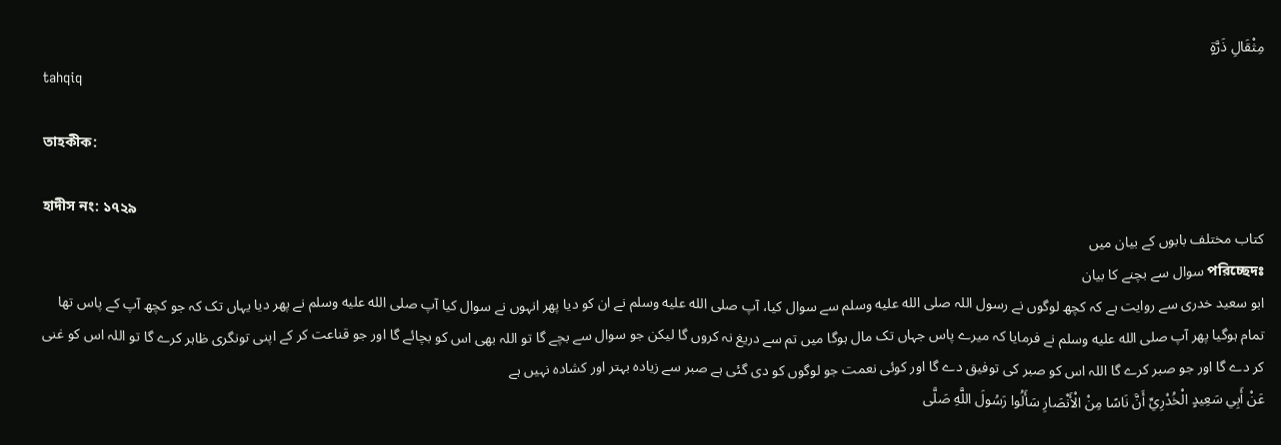مِثْقَالِ ذَرَّةٍ
tahqiq

তাহকীক:

হাদীস নং: ১৭২৯
کتاب مختلف بابوں کے بیان میں
পরিচ্ছেদঃ سوال سے بچنے کا بیان
ابو سعید خدری سے روایت ہے کہ کچھ لوگوں نے رسول اللہ صلى الله عليه وسلم سے سوال کیا، آپ صلى الله عليه وسلم نے ان کو دیا پھر انہوں نے سوال کیا آپ صلى الله عليه وسلم نے پھر دیا یہاں تک کہ جو کچھ آپ کے پاس تھا تمام ہوگیا پھر آپ صلى الله عليه وسلم نے فرمایا کہ میرے پاس جہاں تک مال ہوگا میں تم سے دریغ نہ کروں گا لیکن جو سوال سے بچے گا تو اللہ بھی اس کو بچائے گا اور جو قناعت کر کے اپنی تونگری ظاہر کرے گا تو اللہ اس کو غنی کر دے گا اور جو صبر کرے گا اللہ اس کو صبر کی توفیق دے گا اور کوئی نعمت جو لوگوں کو دی گئی ہے صبر سے زیادہ بہتر اور کشادہ نہیں ہے
عَنْ أَبِي سَعِيدٍ الْخُدْرِيِّ أَنَّ نَاسًا مِنْ الْأَنْصَارِ سَأَلُوا رَسُولَ اللَّهِ صَلَّی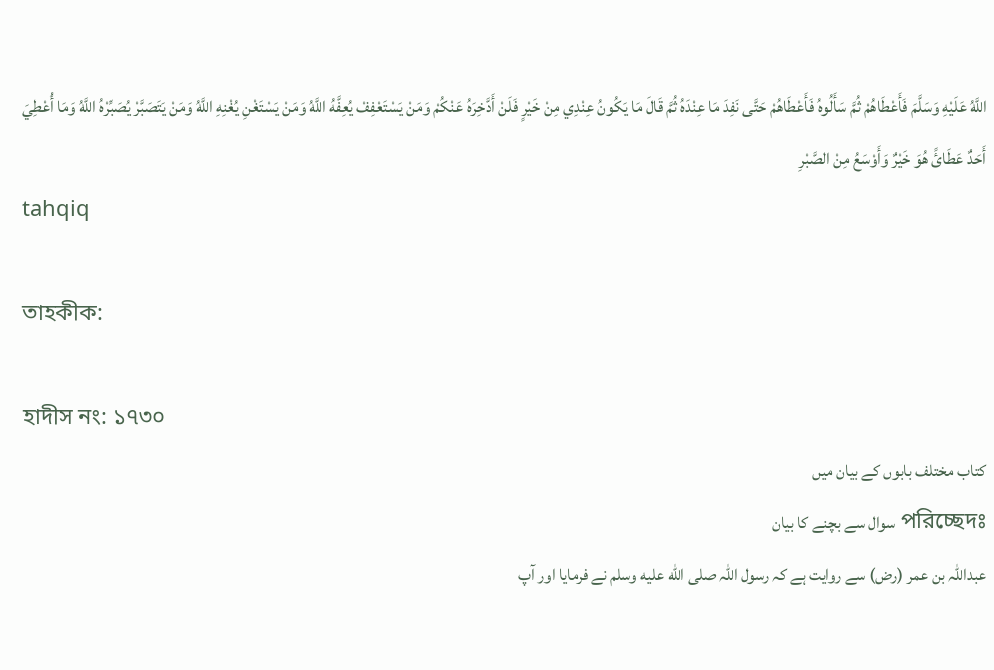اللَّهُ عَلَيْهِ وَسَلَّمَ فَأَعْطَاهُمْ ثُمَّ سَأَلُوهُ فَأَعْطَاهُمْ حَتَّی نَفِدَ مَا عِنْدَهُ ثُمَّ قَالَ مَا يَکُونُ عِنْدِي مِنْ خَيْرٍ فَلَنْ أَدَّخِرَهُ عَنْکُمْ وَمَنْ يَسْتَعْفِفْ يُعِفَّهُ اللَّهُ وَمَنْ يَسْتَغْنِ يُغْنِهِ اللَّهُ وَمَنْ يَتَصَبَّرْ يُصَبِّرْهُ اللَّهُ وَمَا أُعْطِيَ أَحَدٌ عَطَائً هُوَ خَيْرٌ وَأَوْسَعُ مِنْ الصَّبْرِ
tahqiq

তাহকীক:

হাদীস নং: ১৭৩০
کتاب مختلف بابوں کے بیان میں
পরিচ্ছেদঃ سوال سے بچنے کا بیان
عبداللہ بن عمر (رض) سے روایت ہے کہ رسول اللہ صلى الله عليه وسلم نے فرمایا اور آپ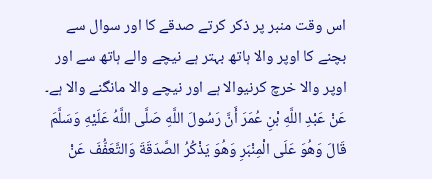اس وقت منبر پر ذکر کرتے صدقے کا اور سوال سے بچنے کا اوپر والا ہاتھ بہتر ہے نیچے والے ہاتھ سے اور اوپر والا خرچ کرنیوالا ہے اور نیچے والا مانگنے والا ہے۔
عَنْ عَبْدِ اللَّهِ بْنِ عُمَرَ أَنَّ رَسُولَ اللَّهِ صَلَّی اللَّهُ عَلَيْهِ وَسَلَّمَ قَالَ وَهُوَ عَلَی الْمِنْبَرِ وَهُوَ يَذْکُرُ الصَّدَقَةَ وَالتَّعَفُّفَ عَنْ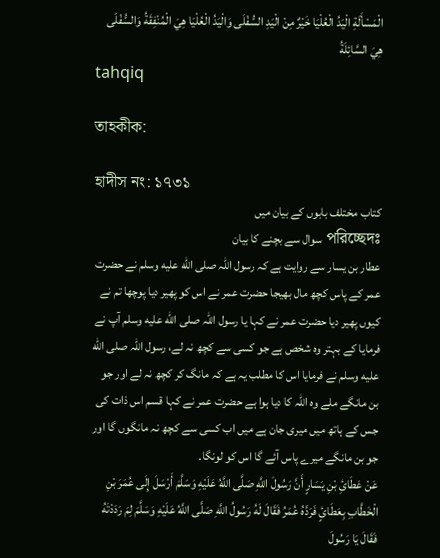الْمَسْأَلَةِ الْيَدُ الْعُلْيَا خَيْرٌ مِنْ الْيَدِ السُّفْلَی وَالْيَدُ الْعُلْيَا هِيَ الْمُنْفِقَةُ وَالسُّفْلَی هِيَ السَّائِلَةُ
tahqiq

তাহকীক:

হাদীস নং: ১৭৩১
کتاب مختلف بابوں کے بیان میں
পরিচ্ছেদঃ سوال سے بچنے کا بیان
عطار بن یسار سے روایت ہے کہ رسول اللہ صلى الله عليه وسلم نے حضرت عمر کے پاس کچھ مال بھیجا حضرت عمر نے اس کو پھیر دیا پوچھا تم نے کیوں پھیر دیا حضرت عمر نے کہا یا رسول اللہ صلى الله عليه وسلم آپ نے فرمایا کے بہتر وہ شخص ہے جو کسی سے کچھ نہ لے، رسول اللہ صلى الله عليه وسلم نے فرمایا اس کا مطلب یہ ہے کہ مانگ کر کچھ نہ لے اور جو بن مانگے ملے وہ اللہ کا دیا ہوا ہے حضرت عمر نے کہا قسم اس ذات کی جس کے ہاتھ میں میری جان ہے میں اب کسی سے کچھ نہ مانگوں گا اور جو بن مانگے میرے پاس آئے گا اس کو لونگا۔
عَنْ عَطَائِ بْنِ يَسَارٍ أَنَّ رَسُولَ اللَّهِ صَلَّی اللَّهُ عَلَيْهِ وَسَلَّمَ أَرْسَلَ إِلَی عُمَرَ بْنِ الْخَطَّابِ بِعَطَائٍ فَرَدَّهُ عُمَرُ فَقَالَ لَهُ رَسُولُ اللَّهِ صَلَّی اللَّهُ عَلَيْهِ وَسَلَّمَ لِمَ رَدَدْتَهُ فَقَالَ يَا رَسُولَ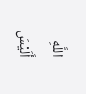اللَّهِ أَلَيْسَ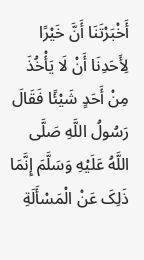أَخْبَرْتَنَا أَنَّ خَيْرًا لِأَحَدِنَا أَنْ لَا يَأْخُذَ مِنْ أَحَدٍ شَيْئًا فَقَالَ رَسُولُ اللَّهِ صَلَّی اللَّهُ عَلَيْهِ وَسَلَّمَ إِنَّمَا ذَلِکَ عَنْ الْمَسْأَلَةِ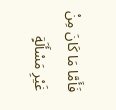فَأَمَّا مَا کَانَ مِنْ غَيْرِ مَسْأَلَةٍ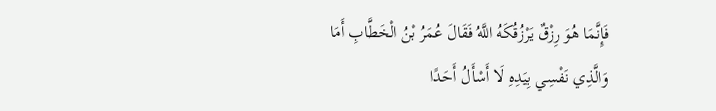فَإِنَّمَا هُوَ رِزْقٌ يَرْزُقُکَهُ اللَّهُ فَقَالَ عُمَرُ بْنُ الْخَطَّابِ أَمَا وَالَّذِي نَفْسِي بِيَدِهِ لَا أَسْأَلُ أَحَدًا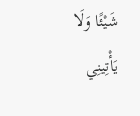شَيْئًا وَلَا يَأْتِينِي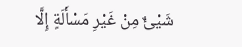شَيْئٌ مِنْ غَيْرِ مَسْأَلَةٍ إِلَّا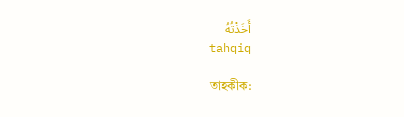أَخَذْتُهُ
tahqiq

তাহকীক: